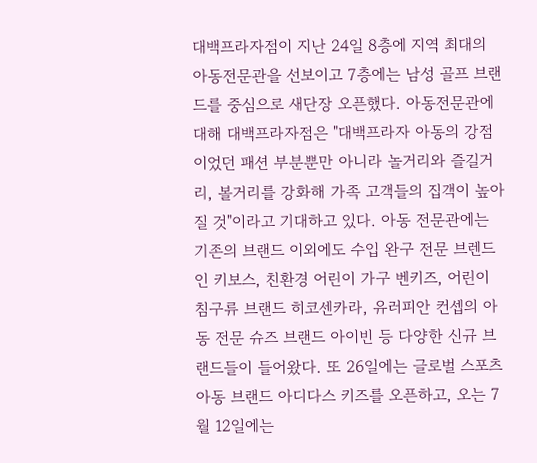대백프라자점이 지난 24일 8층에 지역 최대의 아동전문관을 선보이고 7층에는 남성 골프 브랜드를 중심으로 새단장 오픈했다. 아동전문관에 대해 대백프라자점은 "대백프라자 아동의 강점이었던 패션 부분뿐만 아니라 놀거리와 즐길거리, 볼거리를 강화해 가족 고객들의 집객이 높아질 것"이라고 기대하고 있다. 아동 전문관에는 기존의 브랜드 이외에도 수입 완구 전문 브렌드인 키보스, 친환경 어린이 가구 벤키즈, 어린이 침구류 브랜드 히코센카라, 유러피안 컨셉의 아동 전문 슈즈 브랜드 아이빈 등 다양한 신규 브랜드들이 들어왔다. 또 26일에는 글로벌 스포츠 아동 브랜드 아디다스 키즈를 오픈하고, 오는 7월 12일에는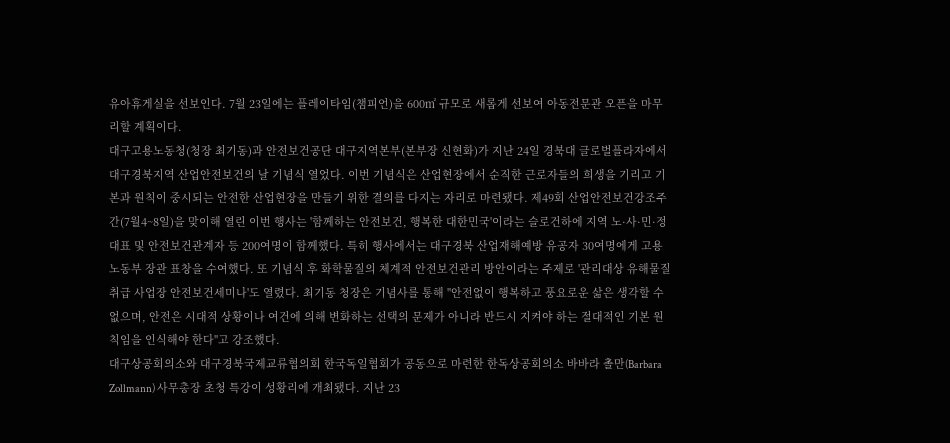유아휴게실을 선보인다. 7월 23일에는 플레이타임(챔피언)을 600㎡ 규모로 새롭게 선보여 아동전문관 오픈을 마무리할 계획이다.
대구고용노동청(청장 최기동)과 안전보건공단 대구지역본부(본부장 신현화)가 지난 24일 경북대 글로벌플라자에서 대구경북지역 산업안전보건의 날 기념식 열었다. 이번 기념식은 산업현장에서 순직한 근로자들의 희생을 기리고 기본과 원칙이 중시되는 안전한 산업현장을 만들기 위한 결의를 다지는 자리로 마련됐다. 제49회 산업안전보건강조주간(7월4~8일)을 맞이해 열린 이번 행사는 '함께하는 안전보건, 행복한 대한민국'이라는 슬로건하에 지역 노·사·민·정 대표 및 안전보건관계자 등 200여명이 함께했다. 특히 행사에서는 대구경북 산업재해예방 유공자 30여명에게 고용노동부 장관 표창을 수여했다. 또 기념식 후 화학물질의 체계적 안전보건관리 방안이라는 주제로 '관리대상 유해물질 취급 사업장 안전보건세미나'도 열렸다. 최기동 청장은 기념사를 통해 "안전없이 행복하고 풍요로운 삶은 생각할 수 없으며, 안전은 시대적 상황이나 여건에 의해 변화하는 선택의 문제가 아니라 반드시 지켜야 하는 절대적인 기본 원칙임을 인식해야 한다"고 강조했다.
대구상공회의소와 대구경북국제교류협의회 한국독일협회가 공동으로 마련한 한독상공회의소 바바라 촐만(Barbara Zollmann) 사무총장 초청 특강이 성황리에 개최됐다. 지난 23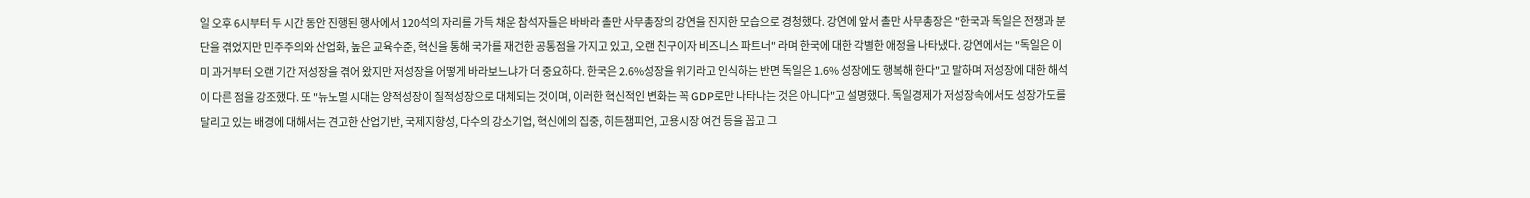일 오후 6시부터 두 시간 동안 진행된 행사에서 120석의 자리를 가득 채운 참석자들은 바바라 촐만 사무총장의 강연을 진지한 모습으로 경청했다. 강연에 앞서 촐만 사무총장은 "한국과 독일은 전쟁과 분단을 겪었지만 민주주의와 산업화, 높은 교육수준, 혁신을 통해 국가를 재건한 공통점을 가지고 있고, 오랜 친구이자 비즈니스 파트너" 라며 한국에 대한 각별한 애정을 나타냈다. 강연에서는 "독일은 이미 과거부터 오랜 기간 저성장을 겪어 왔지만 저성장을 어떻게 바라보느냐가 더 중요하다. 한국은 2.6%성장을 위기라고 인식하는 반면 독일은 1.6% 성장에도 행복해 한다"고 말하며 저성장에 대한 해석이 다른 점을 강조했다. 또 "뉴노멀 시대는 양적성장이 질적성장으로 대체되는 것이며, 이러한 혁신적인 변화는 꼭 GDP로만 나타나는 것은 아니다"고 설명했다. 독일경제가 저성장속에서도 성장가도를 달리고 있는 배경에 대해서는 견고한 산업기반, 국제지향성, 다수의 강소기업, 혁신에의 집중, 히든챔피언, 고용시장 여건 등을 꼽고 그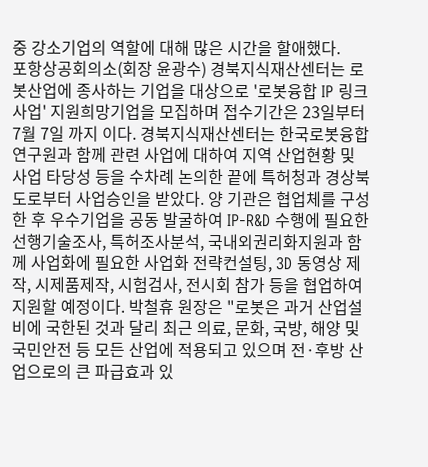중 강소기업의 역할에 대해 많은 시간을 할애했다.
포항상공회의소(회장 윤광수) 경북지식재산센터는 로봇산업에 종사하는 기업을 대상으로 '로봇융합 IP 링크사업' 지원희망기업을 모집하며 접수기간은 23일부터 7월 7일 까지 이다. 경북지식재산센터는 한국로봇융합연구원과 함께 관련 사업에 대하여 지역 산업현황 및 사업 타당성 등을 수차례 논의한 끝에 특허청과 경상북도로부터 사업승인을 받았다. 양 기관은 협업체를 구성한 후 우수기업을 공동 발굴하여 IP-R&D 수행에 필요한 선행기술조사, 특허조사분석, 국내외권리화지원과 함께 사업화에 필요한 사업화 전략컨설팅, 3D 동영상 제작, 시제품제작, 시험검사, 전시회 참가 등을 협업하여 지원할 예정이다. 박철휴 원장은 "로봇은 과거 산업설비에 국한된 것과 달리 최근 의료, 문화, 국방, 해양 및 국민안전 등 모든 산업에 적용되고 있으며 전·후방 산업으로의 큰 파급효과 있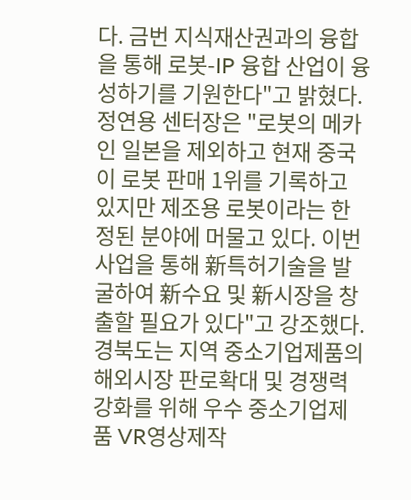다. 금번 지식재산권과의 융합을 통해 로봇-IP 융합 산업이 융성하기를 기원한다"고 밝혔다. 정연용 센터장은 "로봇의 메카인 일본을 제외하고 현재 중국이 로봇 판매 1위를 기록하고 있지만 제조용 로봇이라는 한정된 분야에 머물고 있다. 이번 사업을 통해 新특허기술을 발굴하여 新수요 및 新시장을 창출할 필요가 있다"고 강조했다.
경북도는 지역 중소기업제품의 해외시장 판로확대 및 경쟁력 강화를 위해 우수 중소기업제품 VR영상제작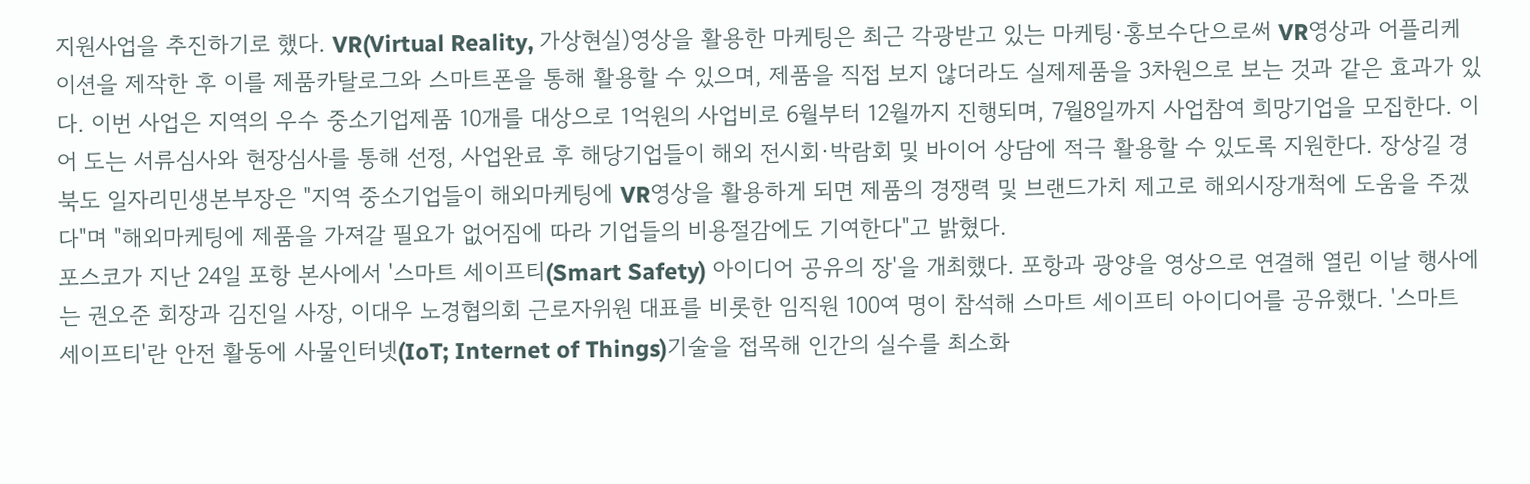지원사업을 추진하기로 했다. VR(Virtual Reality, 가상현실)영상을 활용한 마케팅은 최근 각광받고 있는 마케팅·홍보수단으로써 VR영상과 어플리케이션을 제작한 후 이를 제품카탈로그와 스마트폰을 통해 활용할 수 있으며, 제품을 직접 보지 않더라도 실제제품을 3차원으로 보는 것과 같은 효과가 있다. 이번 사업은 지역의 우수 중소기업제품 10개를 대상으로 1억원의 사업비로 6월부터 12월까지 진행되며, 7월8일까지 사업참여 희망기업을 모집한다. 이어 도는 서류심사와 현장심사를 통해 선정, 사업완료 후 해당기업들이 해외 전시회·박람회 및 바이어 상담에 적극 활용할 수 있도록 지원한다. 장상길 경북도 일자리민생본부장은 "지역 중소기업들이 해외마케팅에 VR영상을 활용하게 되면 제품의 경쟁력 및 브랜드가치 제고로 해외시장개척에 도움을 주겠다"며 "해외마케팅에 제품을 가져갈 필요가 없어짐에 따라 기업들의 비용절감에도 기여한다"고 밝혔다.
포스코가 지난 24일 포항 본사에서 '스마트 세이프티(Smart Safety) 아이디어 공유의 장'을 개최했다. 포항과 광양을 영상으로 연결해 열린 이날 행사에는 권오준 회장과 김진일 사장, 이대우 노경협의회 근로자위원 대표를 비롯한 임직원 100여 명이 참석해 스마트 세이프티 아이디어를 공유했다. '스마트 세이프티'란 안전 활동에 사물인터넷(IoT; Internet of Things)기술을 접목해 인간의 실수를 최소화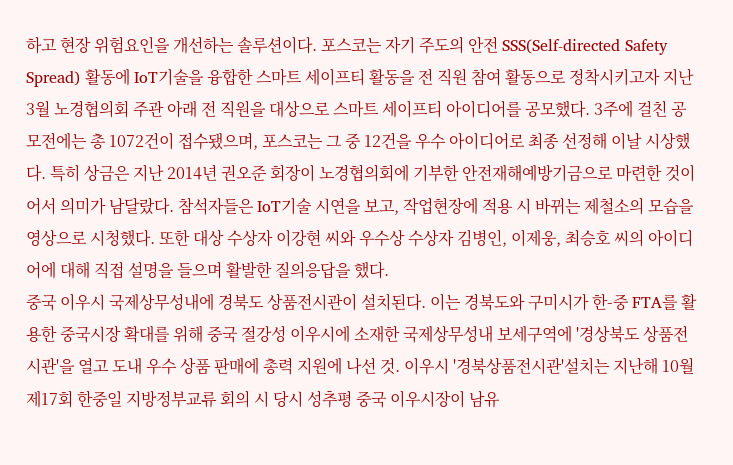하고 현장 위험요인을 개선하는 솔루션이다. 포스코는 자기 주도의 안전 SSS(Self-directed Safety Spread) 활동에 IoT기술을 융합한 스마트 세이프티 활동을 전 직원 참여 활동으로 정착시키고자 지난 3월 노경협의회 주관 아래 전 직원을 대상으로 스마트 세이프티 아이디어를 공모했다. 3주에 걸친 공모전에는 총 1072건이 접수됐으며, 포스코는 그 중 12건을 우수 아이디어로 최종 선정해 이날 시상했다. 특히 상금은 지난 2014년 권오준 회장이 노경협의회에 기부한 안전재해예방기금으로 마련한 것이어서 의미가 남달랐다. 참석자들은 IoT기술 시연을 보고, 작업현장에 적용 시 바뀌는 제철소의 모습을 영상으로 시청했다. 또한 대상 수상자 이강현 씨와 우수상 수상자 김병인, 이제웅, 최승호 씨의 아이디어에 대해 직접 설명을 들으며 활발한 질의응답을 했다.
중국 이우시 국제상무성내에 경북도 상품전시관이 설치된다. 이는 경북도와 구미시가 한-중 FTA를 활용한 중국시장 확대를 위해 중국 절강성 이우시에 소재한 국제상무성내 보세구역에 '경상북도 상품전시관'을 열고 도내 우수 상품 판매에 총력 지원에 나선 것. 이우시 '경북상품전시관'설치는 지난해 10월 제17회 한중일 지방정부교류 회의 시 당시 성추평 중국 이우시장이 남유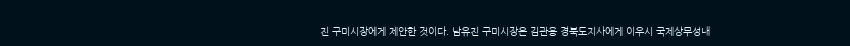진 구미시장에게 제안한 것이다. 남유진 구미시장은 김관용 경북도지사에게 이우시 국제상무성내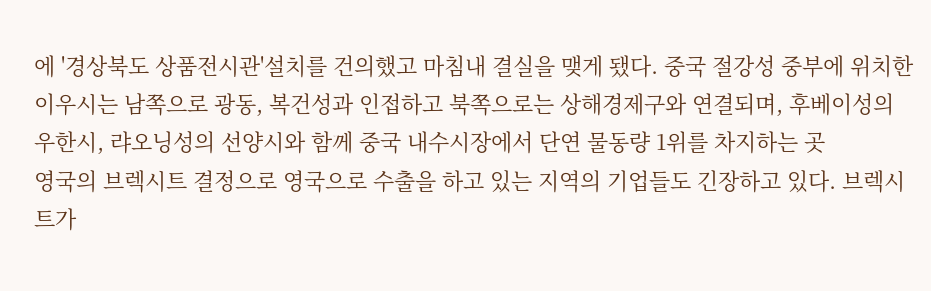에 '경상북도 상품전시관'설치를 건의했고 마침내 결실을 맺게 됐다. 중국 절강성 중부에 위치한 이우시는 남쪽으로 광동, 복건성과 인접하고 북쪽으로는 상해경제구와 연결되며, 후베이성의 우한시, 랴오닝성의 선양시와 함께 중국 내수시장에서 단연 물동량 1위를 차지하는 곳
영국의 브렉시트 결정으로 영국으로 수출을 하고 있는 지역의 기업들도 긴장하고 있다. 브렉시트가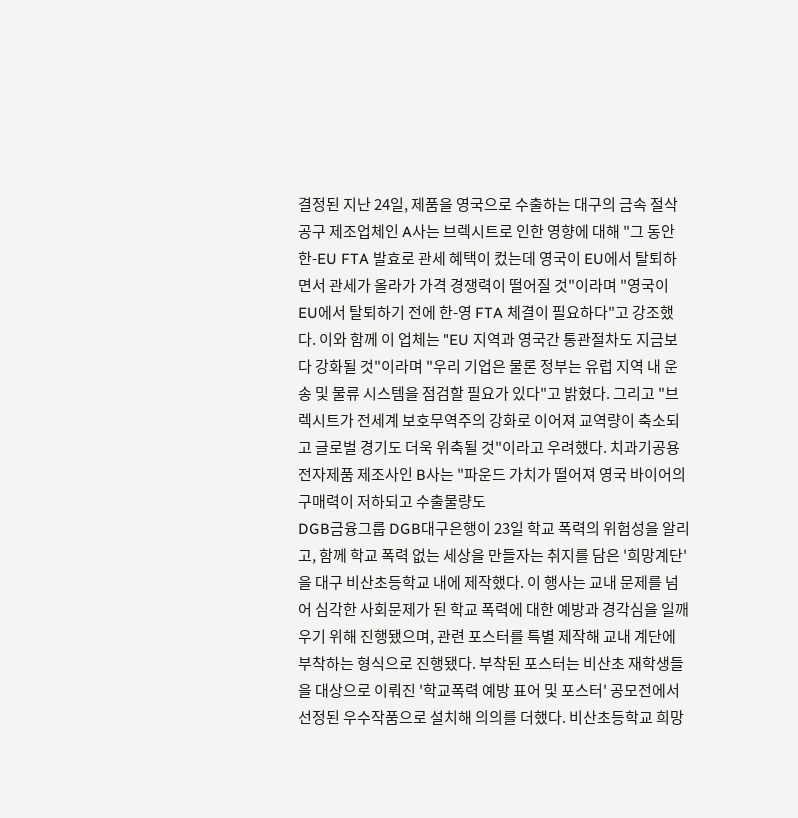결정된 지난 24일, 제품을 영국으로 수출하는 대구의 금속 절삭공구 제조업체인 A사는 브렉시트로 인한 영향에 대해 "그 동안 한-EU FTA 발효로 관세 혜택이 컸는데 영국이 EU에서 탈퇴하면서 관세가 올라가 가격 경쟁력이 떨어질 것"이라며 "영국이 EU에서 탈퇴하기 전에 한-영 FTA 체결이 필요하다"고 강조했다. 이와 함께 이 업체는 "EU 지역과 영국간 통관절차도 지금보다 강화될 것"이라며 "우리 기업은 물론 정부는 유럽 지역 내 운송 및 물류 시스템을 점검할 필요가 있다"고 밝혔다. 그리고 "브렉시트가 전세계 보호무역주의 강화로 이어져 교역량이 축소되고 글로벌 경기도 더욱 위축될 것"이라고 우려했다. 치과기공용 전자제품 제조사인 B사는 "파운드 가치가 떨어져 영국 바이어의 구매력이 저하되고 수출물량도
DGB금융그룹 DGB대구은행이 23일 학교 폭력의 위험성을 알리고, 함께 학교 폭력 없는 세상을 만들자는 취지를 담은 '희망계단'을 대구 비산초등학교 내에 제작했다. 이 행사는 교내 문제를 넘어 심각한 사회문제가 된 학교 폭력에 대한 예방과 경각심을 일깨우기 위해 진행됐으며, 관련 포스터를 특별 제작해 교내 계단에 부착하는 형식으로 진행됐다. 부착된 포스터는 비산초 재학생들을 대상으로 이뤄진 '학교폭력 예방 표어 및 포스터' 공모전에서 선정된 우수작품으로 설치해 의의를 더했다. 비산초등학교 희망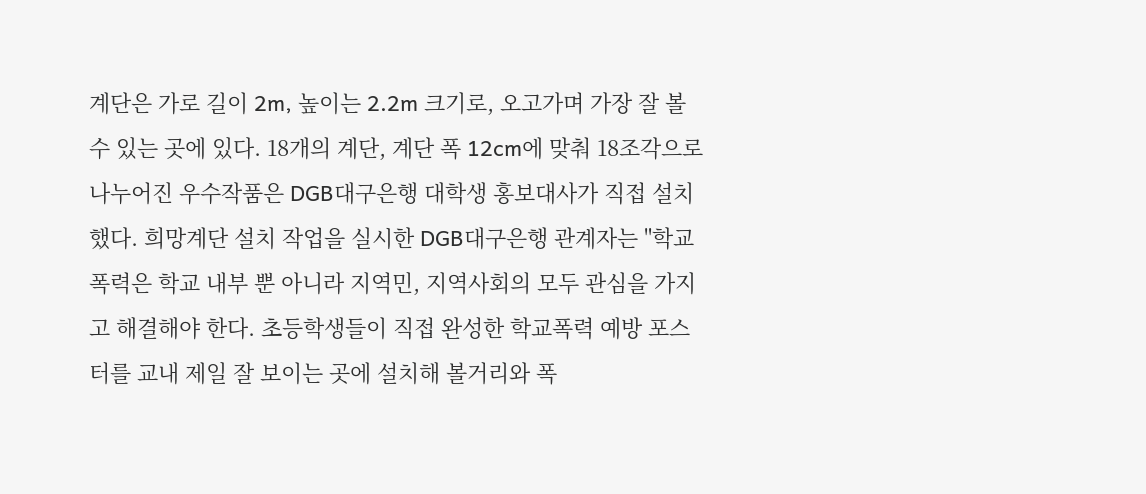계단은 가로 길이 2m, 높이는 2.2m 크기로, 오고가며 가장 잘 볼 수 있는 곳에 있다. 18개의 계단, 계단 폭 12cm에 맞춰 18조각으로 나누어진 우수작품은 DGB대구은행 대학생 홍보대사가 직접 설치했다. 희망계단 설치 작업을 실시한 DGB대구은행 관계자는 "학교 폭력은 학교 내부 뿐 아니라 지역민, 지역사회의 모두 관심을 가지고 해결해야 한다. 초등학생들이 직접 완성한 학교폭력 예방 포스터를 교내 제일 잘 보이는 곳에 설치해 볼거리와 폭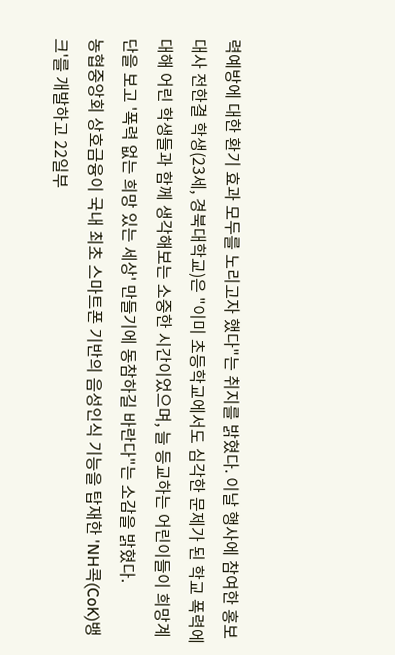력예방에 대한 환기 효과 모두를 노리고자 했다"는 취지를 밝혔다. 이날 행사에 참여한 홍보대사 전한결 학생(23세, 경북대학교)은 "이미 초등학교에서도 심각한 문제가 된 학교 폭력에 대해 어린 학생들과 함께 생각해보는 소중한 시간이었으며, 늘 등교하는 어린이들이 희망계단을 보고 '폭력 없는 희망 있는 세상' 만들기에 동참하길 바란다"는 소감을 밝혔다.
농협중앙회 상호금융이 국내 최초 스마트폰 기반의 음성인식 기능을 탑재한 'NH콕(CoK)뱅크'를 개발하고 22일부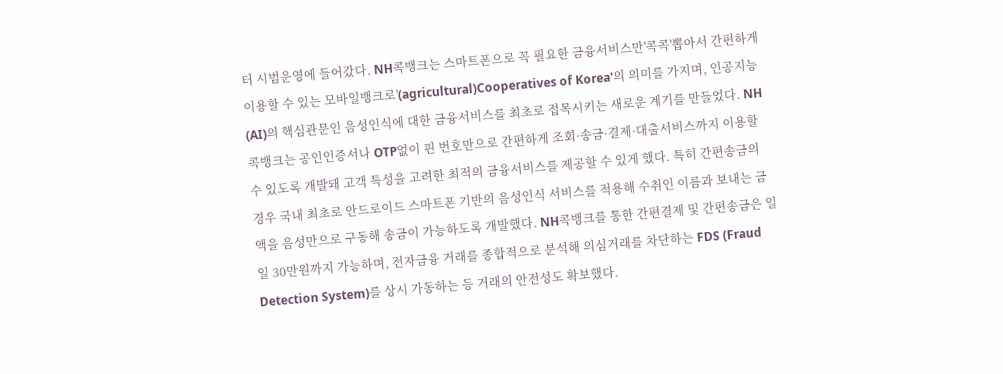터 시범운영에 들어갔다. NH콕뱅크는 스마트폰으로 꼭 필요한 금융서비스만'콕콕'뽑아서 간편하게 이용할 수 있는 모바일뱅크로'(agricultural)Cooperatives of Korea'의 의미를 가지며, 인공지능(AI)의 핵심관문인 음성인식에 대한 금융서비스를 최초로 접목시키는 새로운 계기를 만들었다. NH콕뱅크는 공인인증서나 OTP없이 핀 번호만으로 간편하게 조회·송금·결제·대출서비스까지 이용할 수 있도록 개발돼 고객 특성을 고려한 최적의 금융서비스를 제공할 수 있게 했다. 특히 간편송금의 경우 국내 최초로 안드로이드 스마트폰 기반의 음성인식 서비스를 적용해 수취인 이름과 보내는 금액을 음성만으로 구동해 송금이 가능하도록 개발했다. NH콕뱅크를 통한 간편결제 및 간편송금은 일일 30만원까지 가능하며, 전자금융 거래를 종합적으로 분석해 의심거래를 차단하는 FDS (Fraud Detection System)를 상시 가동하는 등 거래의 안전성도 확보했다.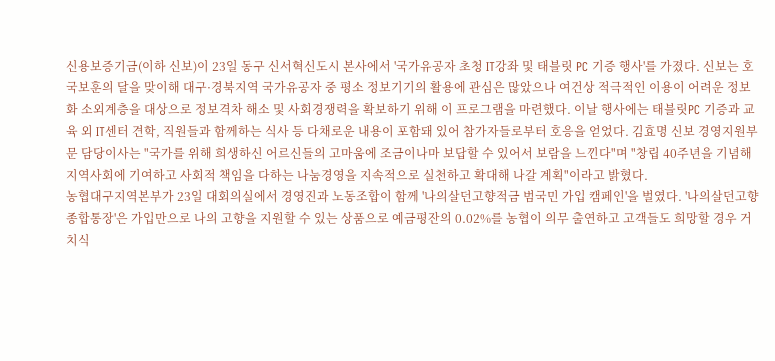신용보증기금(이하 신보)이 23일 동구 신서혁신도시 본사에서 '국가유공자 초청 IT강좌 및 태블릿 PC 기증 행사'를 가졌다. 신보는 호국보훈의 달을 맞이해 대구·경북지역 국가유공자 중 평소 정보기기의 활용에 관심은 많았으나 여건상 적극적인 이용이 어려운 정보화 소외계층을 대상으로 정보격차 해소 및 사회경쟁력을 확보하기 위해 이 프로그램을 마련했다. 이날 행사에는 태블릿PC 기증과 교육 외 IT센터 견학, 직원들과 함께하는 식사 등 다채로운 내용이 포함돼 있어 참가자들로부터 호응을 얻었다. 김효명 신보 경영지원부문 담당이사는 "국가를 위해 희생하신 어르신들의 고마움에 조금이나마 보답할 수 있어서 보람을 느낀다"며 "창립 40주년을 기념해 지역사회에 기여하고 사회적 책임을 다하는 나눔경영을 지속적으로 실천하고 확대해 나갈 계획"이라고 밝혔다.
농협대구지역본부가 23일 대회의실에서 경영진과 노동조합이 함께 '나의살던고향적금 범국민 가입 캠페인'을 벌였다. '나의살던고향종합통장'은 가입만으로 나의 고향을 지원할 수 있는 상품으로 예금평잔의 0.02%를 농협이 의무 출연하고 고객들도 희망할 경우 거치식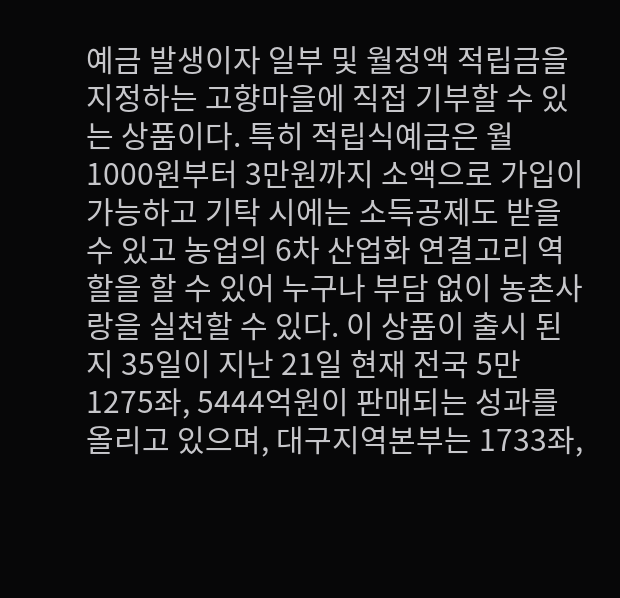예금 발생이자 일부 및 월정액 적립금을 지정하는 고향마을에 직접 기부할 수 있는 상품이다. 특히 적립식예금은 월 1000원부터 3만원까지 소액으로 가입이 가능하고 기탁 시에는 소득공제도 받을 수 있고 농업의 6차 산업화 연결고리 역할을 할 수 있어 누구나 부담 없이 농촌사랑을 실천할 수 있다. 이 상품이 출시 된지 35일이 지난 21일 현재 전국 5만1275좌, 5444억원이 판매되는 성과를 올리고 있으며, 대구지역본부는 1733좌,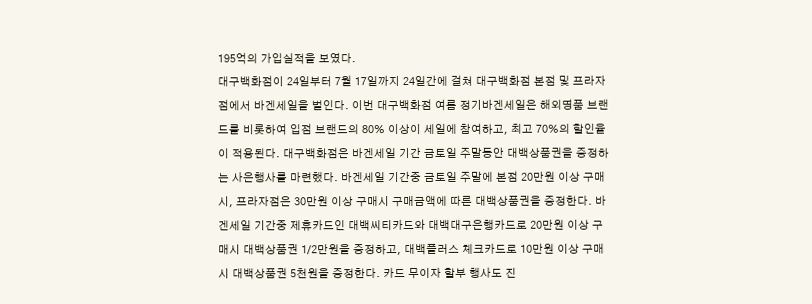195억의 가입실적을 보였다.
대구백화점이 24일부터 7월 17일까지 24일간에 걸쳐 대구백화점 본점 및 프라자점에서 바겐세일을 벌인다. 이번 대구백화점 여름 정기바겐세일은 해외명품 브랜드를 비롯하여 입점 브랜드의 80% 이상이 세일에 참여하고, 최고 70%의 할인율이 적용된다. 대구백화점은 바겐세일 기간 금토일 주말동안 대백상품권을 증정하는 사은행사를 마련했다. 바겐세일 기간중 금토일 주말에 본점 20만원 이상 구매시, 프라자점은 30만원 이상 구매시 구매금액에 따른 대백상품권을 증정한다. 바겐세일 기간중 제휴카드인 대백씨티카드와 대백대구은행카드로 20만원 이상 구매시 대백상품권 1/2만원을 증정하고, 대백플러스 체크카드로 10만원 이상 구매시 대백상품권 5천원을 증정한다. 카드 무이자 할부 행사도 진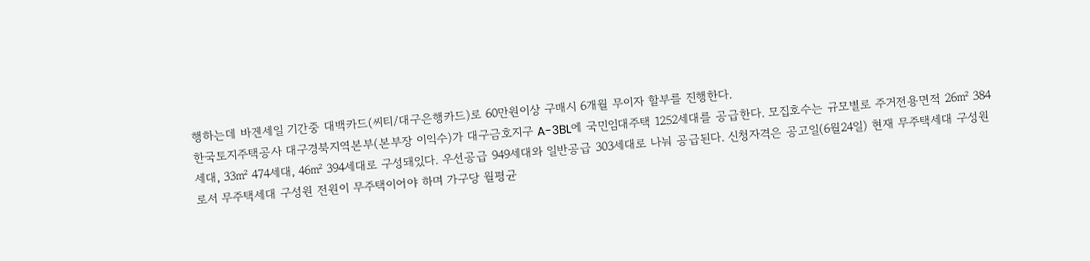행하는데 바겐세일 기간중 대백카드(씨티/대구은행카드)로 60만원이상 구매시 6개월 무이자 할부를 진행한다.
한국토지주택공사 대구경북지역본부(본부장 이익수)가 대구금호지구 A-3BL에 국민임대주택 1252세대를 공급한다. 모집호수는 규모별로 주거전용면적 26㎡ 384세대, 33㎡ 474세대, 46㎡ 394세대로 구성돼있다. 우선공급 949세대와 일반공급 303세대로 나눠 공급된다. 신청자격은 공고일(6월24일) 현재 무주택세대 구성원로서 무주택세대 구성원 전원이 무주택이어야 하며 가구당 월평균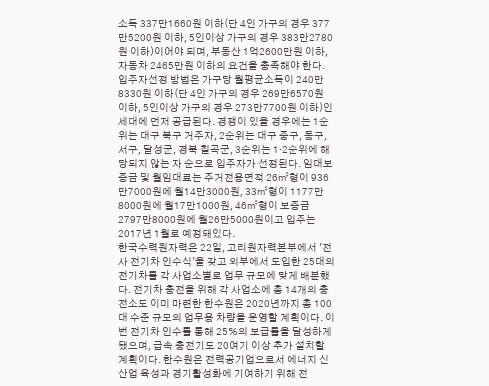소득 337만1660원 이하(단 4인 가구의 경우 377만5200원 이하, 5인이상 가구의 경우 383만2780원 이하)이어야 되며, 부동산 1억2600만원 이하, 자동차 2465만원 이하의 요건을 충족해야 한다. 입주자선정 방법은 가구당 월평균소득이 240만8330원 이하(단 4인 가구의 경우 269만6570원 이하, 5인이상 가구의 경우 273만7700원 이하)인 세대에 먼저 공급된다. 경쟁이 있을 경우에는 1순위는 대구 북구 거주자, 2순위는 대구 중구, 동구, 서구, 달성군, 경북 칠곡군, 3순위는 1·2순위에 해당되지 않는 자 순으로 입주자가 선정된다. 임대보증금 및 월임대료는 주거전용면적 26㎡형이 936만7000원에 월14만3000원, 33㎡형이 1177만8000원에 월17만1000원, 46㎡형이 보증금 2797만8000원에 월26만5000원이고 입주는 2017년 1월로 예정돼있다.
한국수력원자력은 22일, 고리원자력본부에서 '전사 전기차 인수식'을 갖고 외부에서 도입한 25대의 전기차를 각 사업소별로 업무 규모에 맞게 배분했다. 전기차 충전을 위해 각 사업소에 총 14개의 충전소도 이미 마련한 한수원은 2020년까지 총 100대 수준 규모의 업무용 차량을 운영할 계획이다. 이번 전기차 인수를 통해 25%의 보급률을 달성하게 됐으며, 급속 충전기도 20여기 이상 추가 설치할 계획이다. 한수원은 전력공기업으로서 에너지 신산업 육성과 경기활성화에 기여하기 위해 전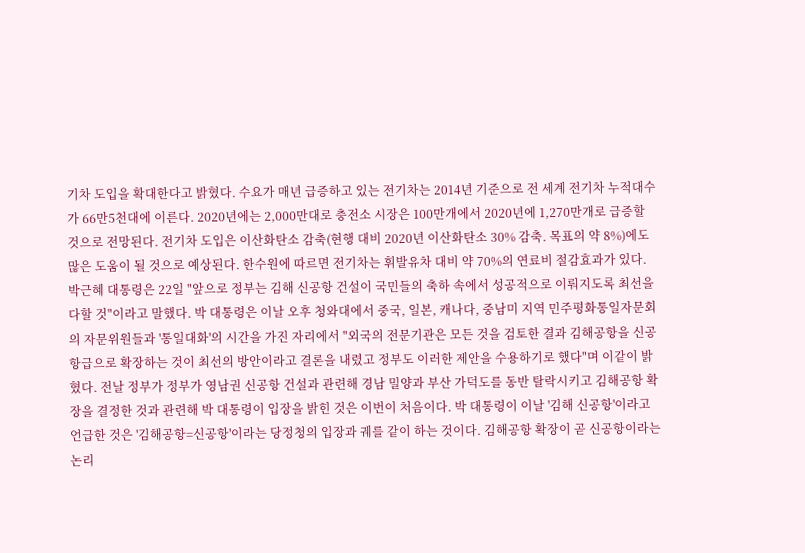기차 도입을 확대한다고 밝혔다. 수요가 매년 급증하고 있는 전기차는 2014년 기준으로 전 세계 전기차 누적대수가 66만5천대에 이른다. 2020년에는 2,000만대로 충전소 시장은 100만개에서 2020년에 1,270만개로 급증할 것으로 전망된다. 전기차 도입은 이산화탄소 감축(현행 대비 2020년 이산화탄소 30% 감축. 목표의 약 8%)에도 많은 도움이 될 것으로 예상된다. 한수원에 따르면 전기차는 휘발유차 대비 약 70%의 연료비 절감효과가 있다.
박근혜 대통령은 22일 "앞으로 정부는 김해 신공항 건설이 국민들의 축하 속에서 성공적으로 이뤄지도록 최선을 다할 것"이라고 말했다. 박 대통령은 이날 오후 청와대에서 중국, 일본, 캐나다, 중남미 지역 민주평화통일자문회의 자문위원들과 '통일대화'의 시간을 가진 자리에서 "외국의 전문기관은 모든 것을 검토한 결과 김해공항을 신공항급으로 확장하는 것이 최선의 방안이라고 결론을 내렸고 정부도 이러한 제안을 수용하기로 했다"며 이같이 밝혔다. 전날 정부가 정부가 영남권 신공항 건설과 관련해 경남 밀양과 부산 가덕도를 동반 탈락시키고 김해공항 확장을 결정한 것과 관련해 박 대통령이 입장을 밝힌 것은 이번이 처음이다. 박 대통령이 이날 '김해 신공항'이라고 언급한 것은 '김해공항=신공항'이라는 당정청의 입장과 궤를 같이 하는 것이다. 김해공항 확장이 곧 신공항이라는 논리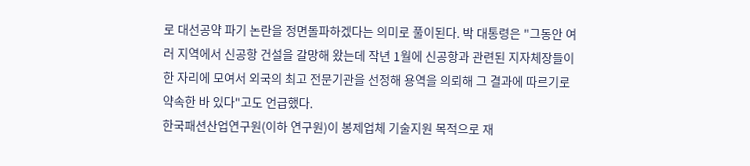로 대선공약 파기 논란을 정면돌파하겠다는 의미로 풀이된다. 박 대통령은 "그동안 여러 지역에서 신공항 건설을 갈망해 왔는데 작년 1월에 신공항과 관련된 지자체장들이 한 자리에 모여서 외국의 최고 전문기관을 선정해 용역을 의뢰해 그 결과에 따르기로 약속한 바 있다"고도 언급했다.
한국패션산업연구원(이하 연구원)이 봉제업체 기술지원 목적으로 재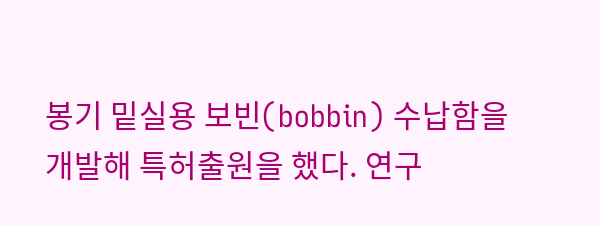봉기 밑실용 보빈(bobbin) 수납함을 개발해 특허출원을 했다. 연구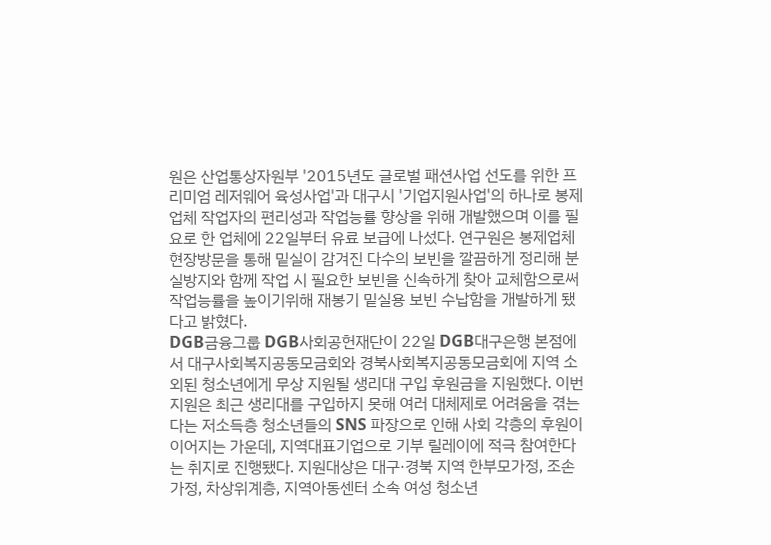원은 산업통상자원부 '2015년도 글로벌 패션사업 선도를 위한 프리미엄 레저웨어 육성사업'과 대구시 '기업지원사업'의 하나로 봉제업체 작업자의 편리성과 작업능률 향상을 위해 개발했으며 이를 필요로 한 업체에 22일부터 유료 보급에 나섰다. 연구원은 봉제업체 현장방문을 통해 밑실이 감겨진 다수의 보빈을 깔끔하게 정리해 분실방지와 함께 작업 시 필요한 보빈을 신속하게 찾아 교체함으로써 작업능률을 높이기위해 재봉기 밑실용 보빈 수납함을 개발하게 됐다고 밝혔다.
DGB금융그룹 DGB사회공헌재단이 22일 DGB대구은행 본점에서 대구사회복지공동모금회와 경북사회복지공동모금회에 지역 소외된 청소년에게 무상 지원될 생리대 구입 후원금을 지원했다. 이번 지원은 최근 생리대를 구입하지 못해 여러 대체제로 어려움을 겪는다는 저소득층 청소년들의 SNS 파장으로 인해 사회 각층의 후원이 이어지는 가운데, 지역대표기업으로 기부 릴레이에 적극 참여한다는 취지로 진행됐다. 지원대상은 대구·경북 지역 한부모가정, 조손가정, 차상위계층, 지역아동센터 소속 여성 청소년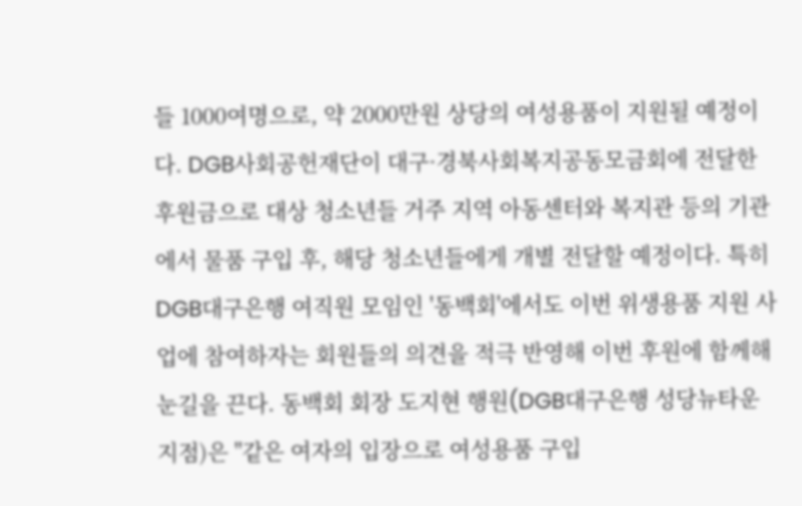들 1000여명으로, 약 2000만원 상당의 여성용품이 지원될 예정이다. DGB사회공헌재단이 대구·경북사회복지공동모금회에 전달한 후원금으로 대상 청소년들 거주 지역 아동센터와 복지관 등의 기관에서 물품 구입 후, 해당 청소년들에게 개별 전달할 예정이다. 특히 DGB대구은행 여직원 모임인 '동백회'에서도 이번 위생용품 지원 사업에 참여하자는 회원들의 의견을 적극 반영해 이번 후원에 함께해 눈길을 끈다. 동백회 회장 도지현 행원(DGB대구은행 성당뉴타운지점)은 "같은 여자의 입장으로 여성용품 구입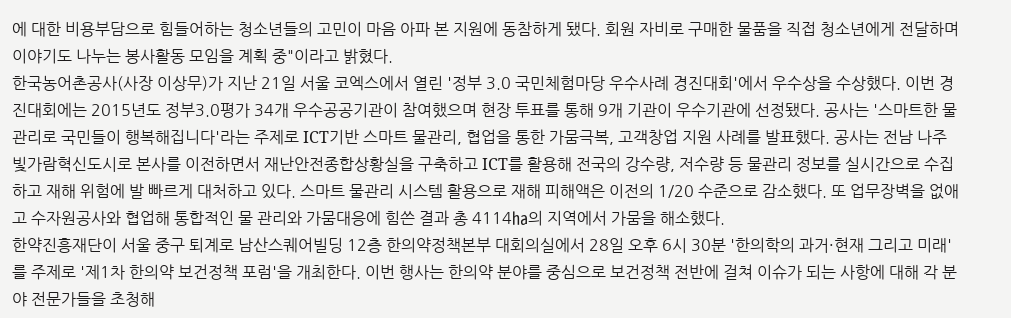에 대한 비용부담으로 힘들어하는 청소년들의 고민이 마음 아파 본 지원에 동참하게 됐다. 회원 자비로 구매한 물품을 직접 청소년에게 전달하며 이야기도 나누는 봉사활동 모임을 계획 중"이라고 밝혔다.
한국농어촌공사(사장 이상무)가 지난 21일 서울 코엑스에서 열린 '정부 3.0 국민체험마당 우수사례 경진대회'에서 우수상을 수상했다. 이번 경진대회에는 2015년도 정부3.0평가 34개 우수공공기관이 참여했으며 현장 투표를 통해 9개 기관이 우수기관에 선정됐다. 공사는 '스마트한 물관리로 국민들이 행복해집니다'라는 주제로 ICT기반 스마트 물관리, 협업을 통한 가뭄극복, 고객창업 지원 사례를 발표했다. 공사는 전남 나주 빛가람혁신도시로 본사를 이전하면서 재난안전종합상황실을 구축하고 ICT를 활용해 전국의 강수량, 저수량 등 물관리 정보를 실시간으로 수집하고 재해 위험에 발 빠르게 대처하고 있다. 스마트 물관리 시스템 활용으로 재해 피해액은 이전의 1/20 수준으로 감소했다. 또 업무장벽을 없애고 수자원공사와 협업해 통합적인 물 관리와 가뭄대응에 힘쓴 결과 총 4114㏊의 지역에서 가뭄을 해소했다.
한약진흥재단이 서울 중구 퇴계로 남산스퀘어빌딩 12층 한의약정책본부 대회의실에서 28일 오후 6시 30분 '한의학의 과거·현재 그리고 미래'를 주제로 '제1차 한의약 보건정책 포럼'을 개최한다. 이번 행사는 한의약 분야를 중심으로 보건정책 전반에 걸쳐 이슈가 되는 사항에 대해 각 분야 전문가들을 초청해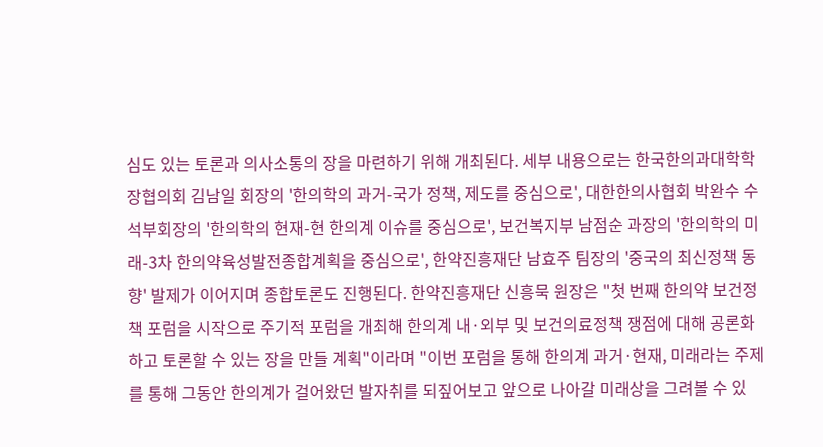심도 있는 토론과 의사소통의 장을 마련하기 위해 개최된다. 세부 내용으로는 한국한의과대학학장협의회 김남일 회장의 '한의학의 과거-국가 정책, 제도를 중심으로', 대한한의사협회 박완수 수석부회장의 '한의학의 현재-현 한의계 이슈를 중심으로', 보건복지부 남점순 과장의 '한의학의 미래-3차 한의약육성발전종합계획을 중심으로', 한약진흥재단 남효주 팀장의 '중국의 최신정책 동향' 발제가 이어지며 종합토론도 진행된다. 한약진흥재단 신흥묵 원장은 "첫 번째 한의약 보건정책 포럼을 시작으로 주기적 포럼을 개최해 한의계 내·외부 및 보건의료정책 쟁점에 대해 공론화하고 토론할 수 있는 장을 만들 계획"이라며 "이번 포럼을 통해 한의계 과거·현재, 미래라는 주제를 통해 그동안 한의계가 걸어왔던 발자취를 되짚어보고 앞으로 나아갈 미래상을 그려볼 수 있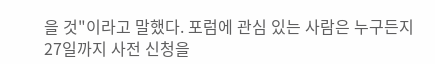을 것"이라고 말했다. 포럼에 관심 있는 사람은 누구든지 27일까지 사전 신청을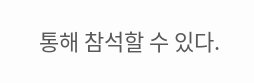통해 참석할 수 있다.